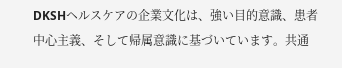DKSHヘルスケアの企業文化は、強い目的意識、患者中心主義、そして帰属意識に基づいています。共通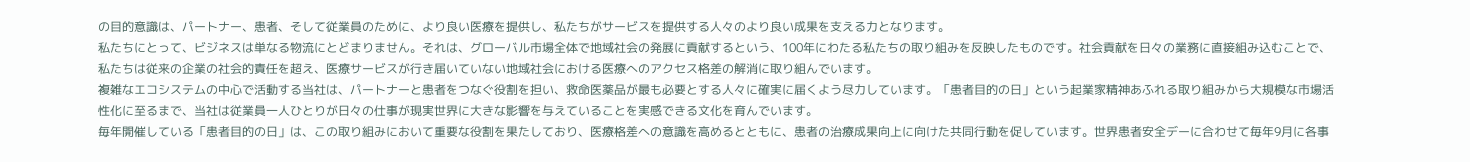の目的意識は、パートナー、患者、そして従業員のために、より良い医療を提供し、私たちがサービスを提供する人々のより良い成果を支える力となります。
私たちにとって、ビジネスは単なる物流にとどまりません。それは、グローバル市場全体で地域社会の発展に貢献するという、100年にわたる私たちの取り組みを反映したものです。社会貢献を日々の業務に直接組み込むことで、私たちは従来の企業の社会的責任を超え、医療サービスが行き届いていない地域社会における医療へのアクセス格差の解消に取り組んでいます。
複雑なエコシステムの中心で活動する当社は、パートナーと患者をつなぐ役割を担い、救命医薬品が最も必要とする人々に確実に届くよう尽力しています。「患者目的の日」という起業家精神あふれる取り組みから大規模な市場活性化に至るまで、当社は従業員一人ひとりが日々の仕事が現実世界に大きな影響を与えていることを実感できる文化を育んでいます。
毎年開催している「患者目的の日」は、この取り組みにおいて重要な役割を果たしており、医療格差への意識を高めるとともに、患者の治療成果向上に向けた共同行動を促しています。世界患者安全デーに合わせて毎年9月に各事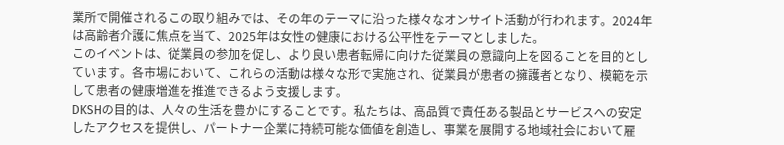業所で開催されるこの取り組みでは、その年のテーマに沿った様々なオンサイト活動が行われます。2024年は高齢者介護に焦点を当て、2025年は女性の健康における公平性をテーマとしました。
このイベントは、従業員の参加を促し、より良い患者転帰に向けた従業員の意識向上を図ることを目的としています。各市場において、これらの活動は様々な形で実施され、従業員が患者の擁護者となり、模範を示して患者の健康増進を推進できるよう支援します。
DKSHの目的は、人々の生活を豊かにすることです。私たちは、高品質で責任ある製品とサービスへの安定したアクセスを提供し、パートナー企業に持続可能な価値を創造し、事業を展開する地域社会において雇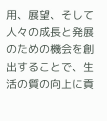用、展望、そして人々の成長と発展のための機会を創出することで、生活の質の向上に貢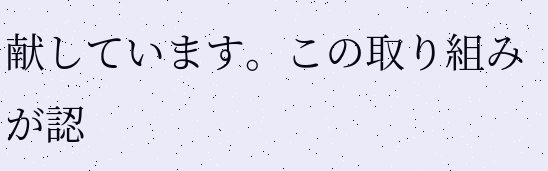献しています。この取り組みが認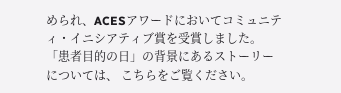められ、ACESアワードにおいてコミュニティ・イニシアティブ賞を受賞しました。
「患者目的の日」の背景にあるストーリーについては、 こちらをご覧ください。